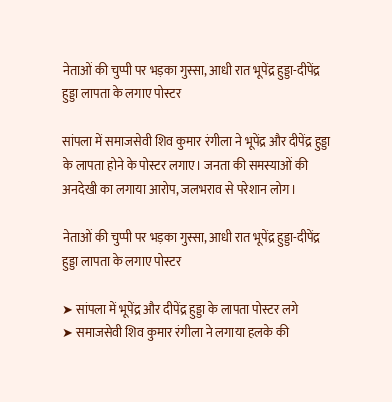नेताओं की चुप्पी पर भड़का गुस्सा, आधी रात भूपेंद्र हुड्डा-दीपेंद्र हुड्डा लापता के लगाए पोस्टर

सांपला में समाजसेवी शिव कुमार रंगीला ने भूपेंद्र और दीपेंद्र हुड्डा के लापता होने के पोस्टर लगाए। जनता की समस्याओं की अनदेखी का लगाया आरोप, जलभराव से परेशान लोग।

नेताओं की चुप्पी पर भड़का गुस्सा, आधी रात भूपेंद्र हुड्डा-दीपेंद्र हुड्डा लापता के लगाए पोस्टर

➤ सांपला में भूपेंद्र और दीपेंद्र हुड्डा के लापता पोस्टर लगे
➤ समाजसेवी शिव कुमार रंगीला ने लगाया हलके की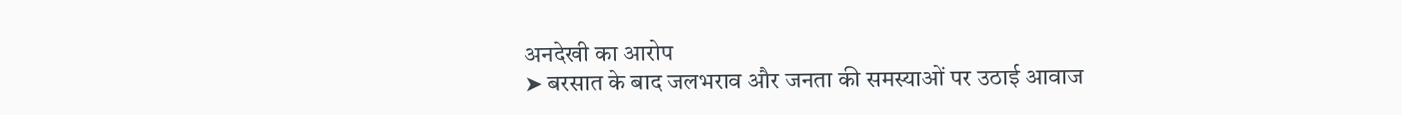अनदेखी का आरोप
➤ बरसात के बाद जलभराव और जनता की समस्याओं पर उठाई आवाज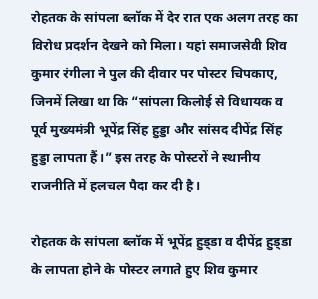रोहतक के सांपला ब्लॉक में देर रात एक अलग तरह का विरोध प्रदर्शन देखने को मिला। यहां समाजसेवी शिव कुमार रंगीला ने पुल की दीवार पर पोस्टर चिपकाए, जिनमें लिखा था कि “सांपला किलोई से विधायक व पूर्व मुख्यमंत्री भूपेंद्र सिंह हुड्डा और सांसद दीपेंद्र सिंह हुड्डा लापता हैं।” इस तरह के पोस्टरों ने स्थानीय राजनीति में हलचल पैदा कर दी है।

रोहतक के सांपला ब्लॉक में भूपेंद्र हुड्‌डा व दीपेंद्र हुड्‌डा के लापता होने के पोस्टर लगाते हुए शिव कुमार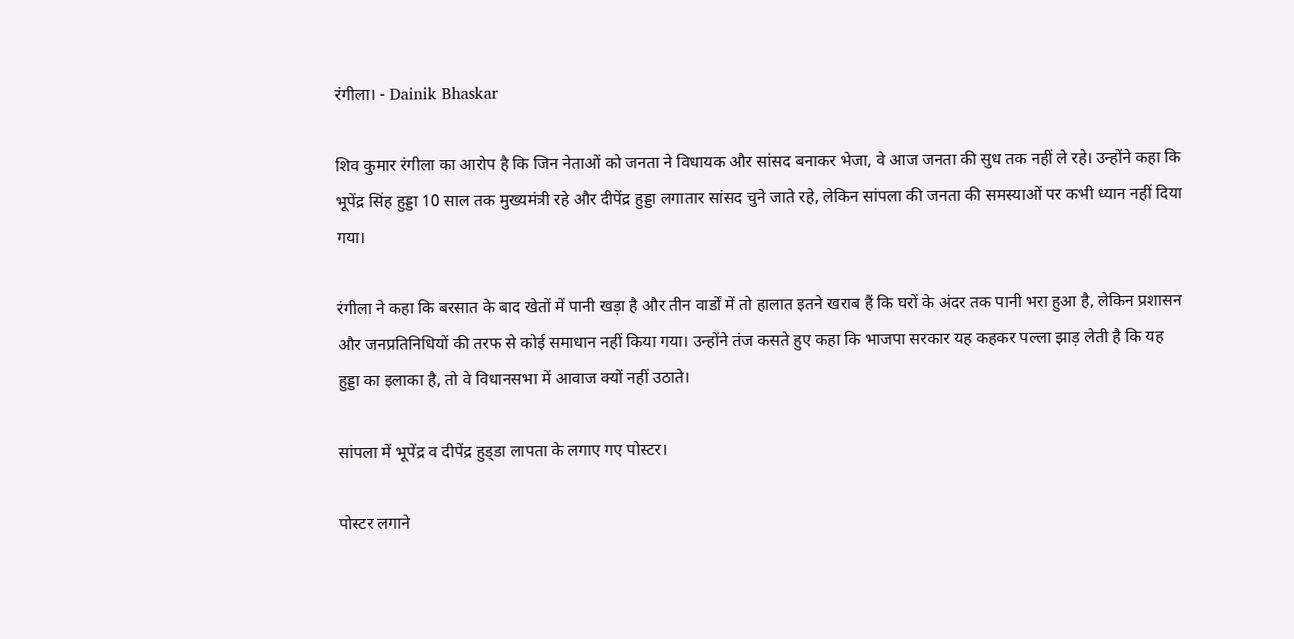रंगीला। - Dainik Bhaskar

शिव कुमार रंगीला का आरोप है कि जिन नेताओं को जनता ने विधायक और सांसद बनाकर भेजा, वे आज जनता की सुध तक नहीं ले रहे। उन्होंने कहा कि भूपेंद्र सिंह हुड्डा 10 साल तक मुख्यमंत्री रहे और दीपेंद्र हुड्डा लगातार सांसद चुने जाते रहे, लेकिन सांपला की जनता की समस्याओं पर कभी ध्यान नहीं दिया गया।

रंगीला ने कहा कि बरसात के बाद खेतों में पानी खड़ा है और तीन वार्डों में तो हालात इतने खराब हैं कि घरों के अंदर तक पानी भरा हुआ है, लेकिन प्रशासन और जनप्रतिनिधियों की तरफ से कोई समाधान नहीं किया गया। उन्होंने तंज कसते हुए कहा कि भाजपा सरकार यह कहकर पल्ला झाड़ लेती है कि यह हुड्डा का इलाका है, तो वे विधानसभा में आवाज क्यों नहीं उठाते।

सांपला में भूपेंद्र व दीपेंद्र हुड्‌डा लापता के लगाए गए पोस्टर।

पोस्टर लगाने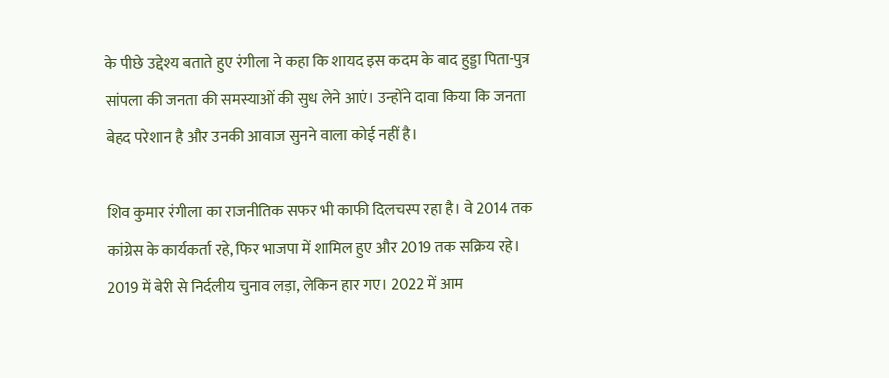के पीछे उद्देश्य बताते हुए रंगीला ने कहा कि शायद इस कदम के बाद हुड्डा पिता-पुत्र सांपला की जनता की समस्याओं की सुध लेने आएं। उन्होंने दावा किया कि जनता बेहद परेशान है और उनकी आवाज सुनने वाला कोई नहीं है।

शिव कुमार रंगीला का राजनीतिक सफर भी काफी दिलचस्प रहा है। वे 2014 तक कांग्रेस के कार्यकर्ता रहे, फिर भाजपा में शामिल हुए और 2019 तक सक्रिय रहे। 2019 में बेरी से निर्दलीय चुनाव लड़ा, लेकिन हार गए। 2022 में आम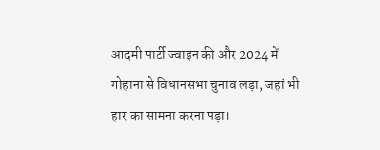आदमी पार्टी ज्वाइन की और 2024 में गोहाना से विधानसभा चुनाव लड़ा, जहां भी हार का सामना करना पड़ा।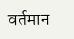वर्तमान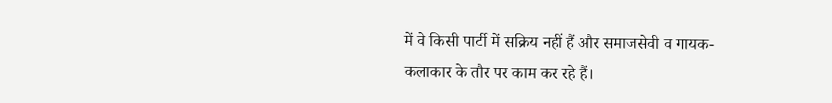में वे किसी पार्टी में सक्रिय नहीं हैं और समाजसेवी व गायक-कलाकार के तौर पर काम कर रहे हैं।